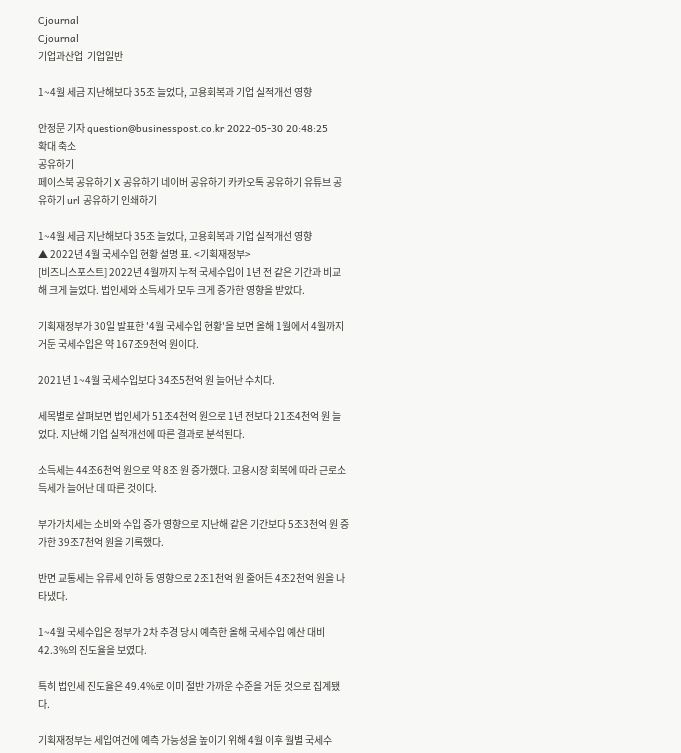Cjournal
Cjournal
기업과산업  기업일반

1~4월 세금 지난해보다 35조 늘었다, 고용회복과 기업 실적개선 영향

안정문 기자 question@businesspost.co.kr 2022-05-30 20:48:25
확대 축소
공유하기
페이스북 공유하기 X 공유하기 네이버 공유하기 카카오톡 공유하기 유튜브 공유하기 url 공유하기 인쇄하기

1~4월 세금 지난해보다 35조 늘었다, 고용회복과 기업 실적개선 영향
▲ 2022년 4월 국세수입 현황 설명 표. <기획재정부>
[비즈니스포스트] 2022년 4월까지 누적 국세수입이 1년 전 같은 기간과 비교해 크게 늘었다. 법인세와 소득세가 모두 크게 증가한 영향을 받았다.

기획재정부가 30일 발표한 '4월 국세수입 현황'을 보면 올해 1월에서 4월까지 거둔 국세수입은 약 167조9천억 원이다.

2021년 1~4월 국세수입보다 34조5천억 원 늘어난 수치다.

세목별로 살펴보면 법인세가 51조4천억 원으로 1년 전보다 21조4천억 원 늘었다. 지난해 기업 실적개선에 따른 결과로 분석된다.

소득세는 44조6천억 원으로 약 8조 원 증가했다. 고용시장 회복에 따라 근로소득세가 늘어난 데 따른 것이다.

부가가치세는 소비와 수입 증가 영향으로 지난해 같은 기간보다 5조3천억 원 증가한 39조7천억 원을 기록했다.

반면 교통세는 유류세 인하 등 영향으로 2조1천억 원 줄어든 4조2천억 원을 나타냈다.

1~4월 국세수입은 정부가 2차 추경 당시 예측한 올해 국세수입 예산 대비 42.3%의 진도율을 보였다.

특히 법인세 진도율은 49.4%로 이미 절반 가까운 수준을 거둔 것으로 집계됐다.

기획재정부는 세입여건에 예측 가능성을 높이기 위해 4월 이후 월별 국세수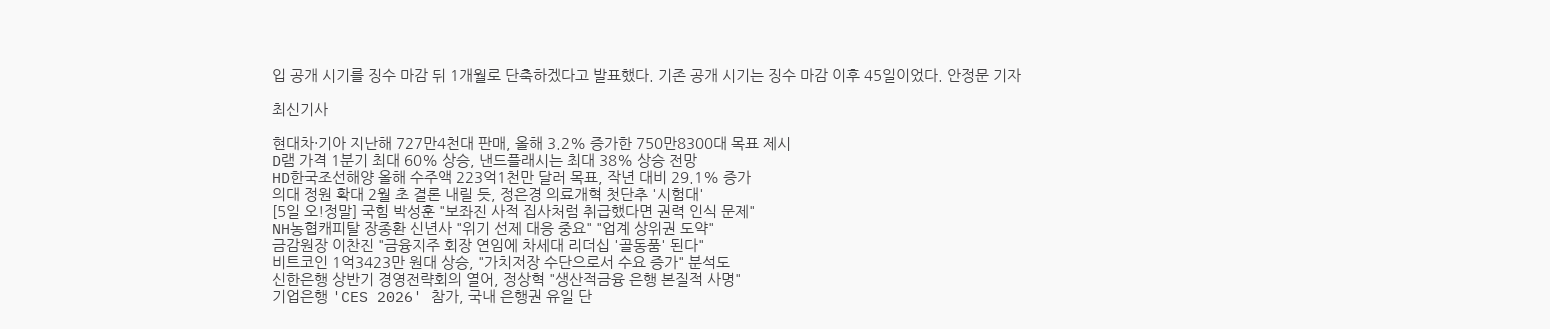입 공개 시기를 징수 마감 뒤 1개월로 단축하겠다고 발표했다. 기존 공개 시기는 징수 마감 이후 45일이었다. 안정문 기자

최신기사

현대차·기아 지난해 727만4천대 판매, 올해 3.2% 증가한 750만8300대 목표 제시
D램 가격 1분기 최대 60% 상승, 낸드플래시는 최대 38% 상승 전망
HD한국조선해양 올해 수주액 223억1천만 달러 목표, 작년 대비 29.1% 증가
의대 정원 확대 2월 초 결론 내릴 듯, 정은경 의료개혁 첫단추 '시험대'
[5일 오!정말] 국힘 박성훈 "보좌진 사적 집사처럼 취급했다면 권력 인식 문제"
NH농협캐피탈 장종환 신년사 "위기 선제 대응 중요" "업계 상위권 도약"
금감원장 이찬진 "금융지주 회장 연임에 차세대 리더십 '골동품' 된다"
비트코인 1억3423만 원대 상승, "가치저장 수단으로서 수요 증가" 분석도
신한은행 상반기 경영전략회의 열어, 정상혁 "생산적금융 은행 본질적 사명"
기업은행 'CES 2026' 참가, 국내 은행권 유일 단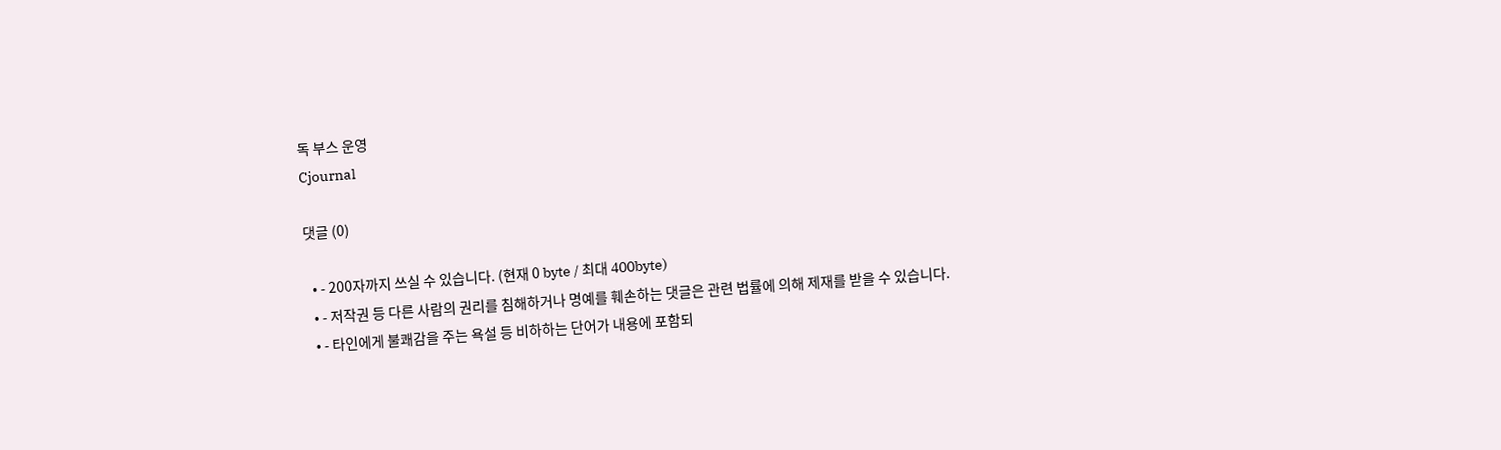독 부스 운영
Cjournal

댓글 (0)

  • - 200자까지 쓰실 수 있습니다. (현재 0 byte / 최대 400byte)
  • - 저작권 등 다른 사람의 권리를 침해하거나 명예를 훼손하는 댓글은 관련 법률에 의해 제재를 받을 수 있습니다.
  • - 타인에게 불쾌감을 주는 욕설 등 비하하는 단어가 내용에 포함되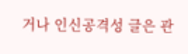거나 인신공격성 글은 관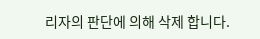리자의 판단에 의해 삭제 합니다.